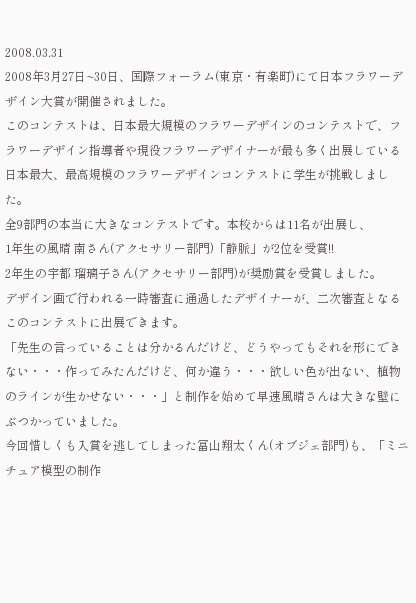2008.03.31
2008年3月27日~30日、国際フォーラム(東京・有楽町)にて日本フラワーデザイン大賞が開催されました。
このコンテストは、日本最大規模のフラワーデザインのコンテストで、フラワーデザイン指導者や現役フラワーデザイナーが最も多く出展している日本最大、最高規模のフラワーデザインコンテストに学生が挑戦しました。
全9部門の本当に大きなコンテストです。本校からは11名が出展し、
1年生の風晴 南さん(アクセサリー部門)「静脈」が2位を受賞!!
2年生の宇都 瑠璃子さん(アクセサリー部門)が奨励賞を受賞しました。
デザイン画で行われる一時審査に通過したデザイナーが、二次審査となる
このコンテストに出展できます。
「先生の言っていることは分かるんだけど、どうやってもそれを形にできない・・・作ってみたんだけど、何か違う・・・欲しい色が出ない、植物のラインが生かせない・・・」と制作を始めて早速風晴さんは大きな壁にぶつかっていました。
今回惜しくも入賞を逃してしまった冨山翔太くん(オブジェ部門)も、「ミニチュア模型の制作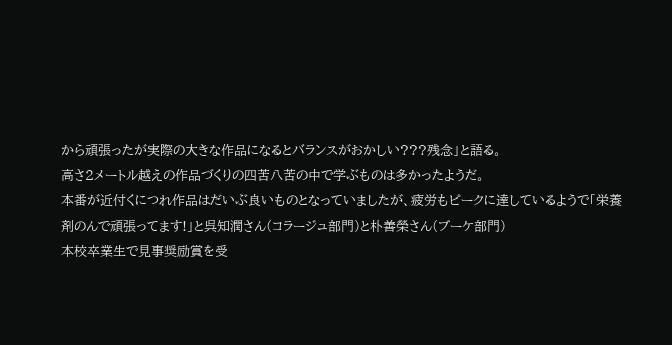から頑張ったが実際の大きな作品になるとバランスがおかしい???残念」と語る。
高さ2メートル越えの作品づくりの四苦八苦の中で学ぶものは多かったようだ。
本番が近付くにつれ作品はだいぶ良いものとなっていましたが、疲労もピークに達しているようで「栄養剤のんで頑張ってます!」と呉知潤さん(コラージュ部門)と朴善榮さん(ブーケ部門)
本校卒業生で見事奨励賞を受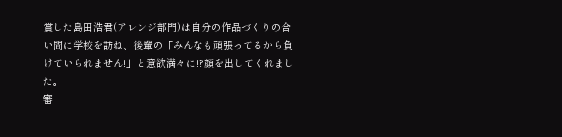賞した島田浩君(アレンジ部門)は自分の作品づくりの合い間に学校を訪ね、後輩の「みんなも頑張ってるから負けていられません!」と意欲満々に!?顔を出してくれました。
審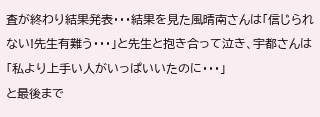査が終わり結果発表・・・結果を見た風晴南さんは「信じられない!先生有難う・・・」と先生と抱き合って泣き、宇都さんは「私より上手い人がいっぱいいたのに・・・」
と最後まで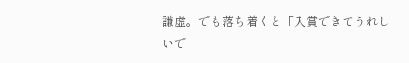謙虚。でも落ち着くと「入賞できてうれしいで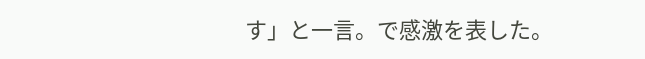す」と一言。で感激を表した。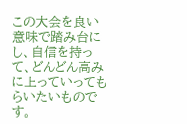この大会を良い意味で踏み台にし、自信を持って、どんどん高みに上っていってもらいたいものです。